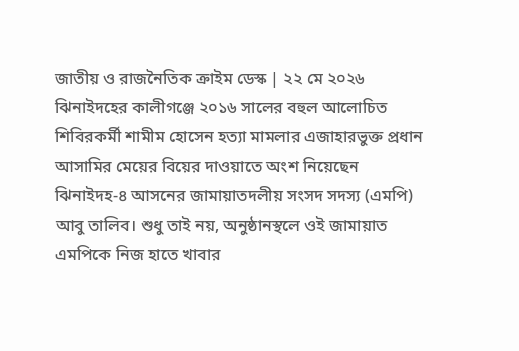জাতীয় ও রাজনৈতিক ক্রাইম ডেস্ক | ২২ মে ২০২৬ ঝিনাইদহের কালীগঞ্জে ২০১৬ সালের বহুল আলোচিত শিবিরকর্মী শামীম হোসেন হত্যা মামলার এজাহারভুক্ত প্রধান আসামির মেয়ের বিয়ের দাওয়াতে অংশ নিয়েছেন ঝিনাইদহ-৪ আসনের জামায়াতদলীয় সংসদ সদস্য (এমপি) আবু তালিব। শুধু তাই নয়, অনুষ্ঠানস্থলে ওই জামায়াত এমপিকে নিজ হাতে খাবার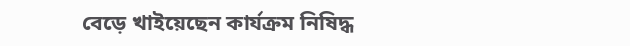বেড়ে খাইয়েছেন কার্যক্রম নিষিদ্ধ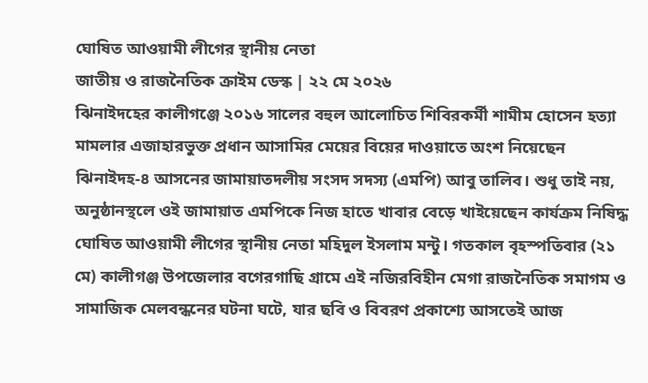ঘোষিত আওয়ামী লীগের স্থানীয় নেতা
জাতীয় ও রাজনৈতিক ক্রাইম ডেস্ক | ২২ মে ২০২৬
ঝিনাইদহের কালীগঞ্জে ২০১৬ সালের বহুল আলোচিত শিবিরকর্মী শামীম হোসেন হত্যা মামলার এজাহারভুক্ত প্রধান আসামির মেয়ের বিয়ের দাওয়াতে অংশ নিয়েছেন ঝিনাইদহ-৪ আসনের জামায়াতদলীয় সংসদ সদস্য (এমপি) আবু তালিব। শুধু তাই নয়, অনুষ্ঠানস্থলে ওই জামায়াত এমপিকে নিজ হাতে খাবার বেড়ে খাইয়েছেন কার্যক্রম নিষিদ্ধ ঘোষিত আওয়ামী লীগের স্থানীয় নেতা মহিদুল ইসলাম মন্টু। গতকাল বৃহস্পতিবার (২১ মে) কালীগঞ্জ উপজেলার বগেরগাছি গ্রামে এই নজিরবিহীন মেগা রাজনৈতিক সমাগম ও সামাজিক মেলবন্ধনের ঘটনা ঘটে, যার ছবি ও বিবরণ প্রকাশ্যে আসতেই আজ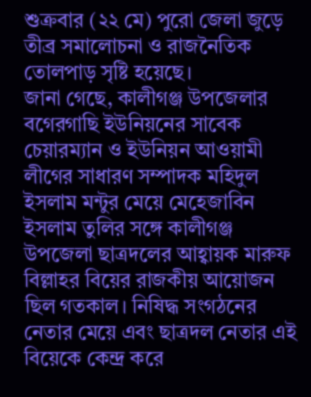শুক্রবার (২২ মে) পুরো জেলা জুড়ে তীব্র সমালোচনা ও রাজনৈতিক তোলপাড় সৃষ্টি হয়েছে।
জানা গেছে, কালীগঞ্জ উপজেলার বগেরগাছি ইউনিয়নের সাবেক চেয়ারম্যান ও ইউনিয়ন আওয়ামী লীগের সাধারণ সম্পাদক মহিদুল ইসলাম মন্টুর মেয়ে মেহেজাবিন ইসলাম তুলির সঙ্গে কালীগঞ্জ উপজেলা ছাত্রদলের আহ্বায়ক মারুফ বিল্লাহর বিয়ের রাজকীয় আয়োজন ছিল গতকাল। নিষিদ্ধ সংগঠনের নেতার মেয়ে এবং ছাত্রদল নেতার এই বিয়েকে কেন্দ্র করে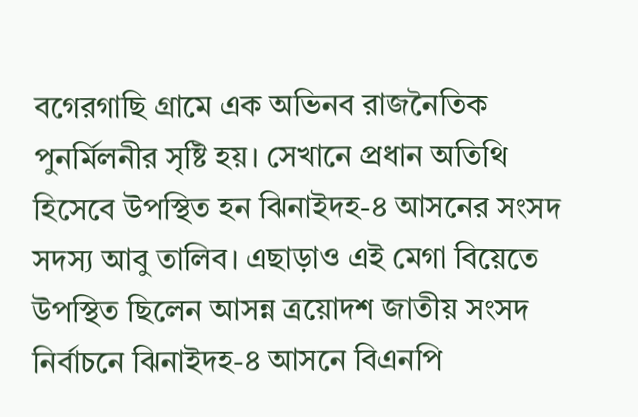বগেরগাছি গ্রামে এক অভিনব রাজনৈতিক পুনর্মিলনীর সৃষ্টি হয়। সেখানে প্রধান অতিথি হিসেবে উপস্থিত হন ঝিনাইদহ-৪ আসনের সংসদ সদস্য আবু তালিব। এছাড়াও এই মেগা বিয়েতে উপস্থিত ছিলেন আসন্ন ত্রয়োদশ জাতীয় সংসদ নির্বাচনে ঝিনাইদহ-৪ আসনে বিএনপি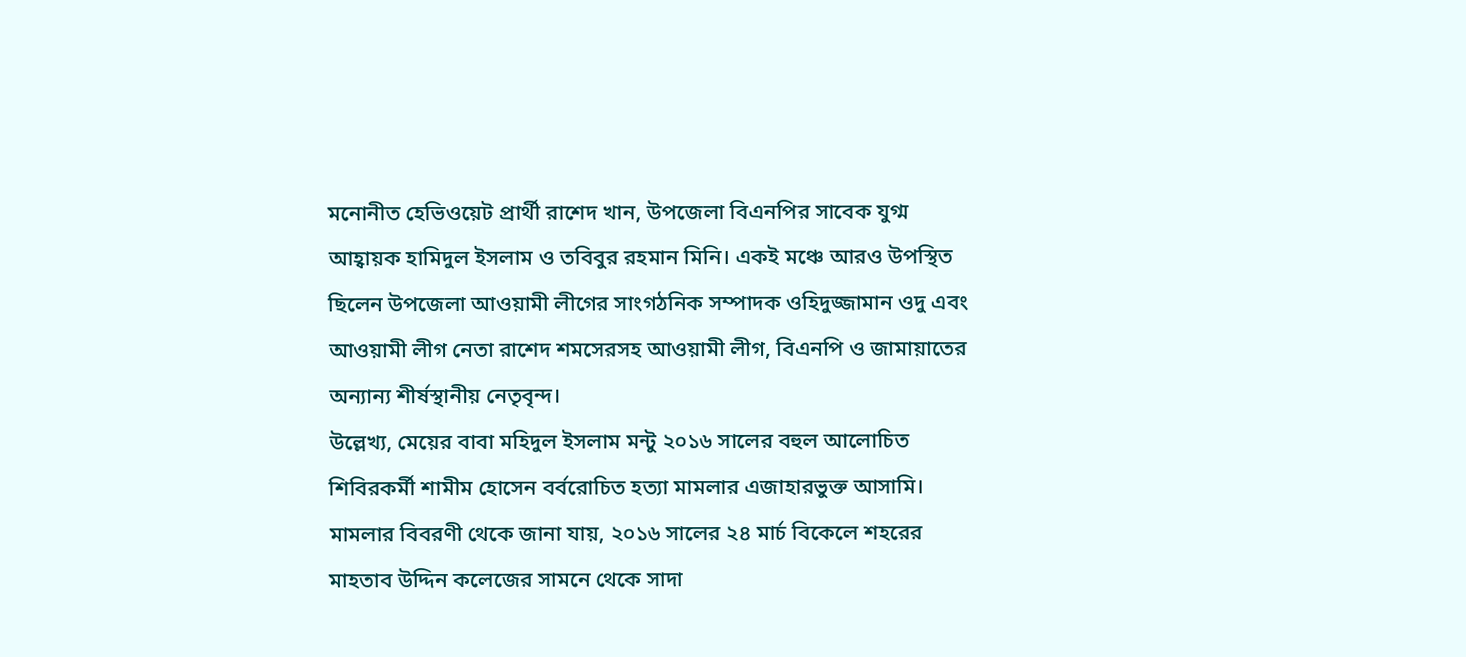মনোনীত হেভিওয়েট প্রার্থী রাশেদ খান, উপজেলা বিএনপির সাবেক যুগ্ম আহ্বায়ক হামিদুল ইসলাম ও তবিবুর রহমান মিনি। একই মঞ্চে আরও উপস্থিত ছিলেন উপজেলা আওয়ামী লীগের সাংগঠনিক সম্পাদক ওহিদুজ্জামান ওদু এবং আওয়ামী লীগ নেতা রাশেদ শমসেরসহ আওয়ামী লীগ, বিএনপি ও জামায়াতের অন্যান্য শীর্ষস্থানীয় নেতৃবৃন্দ।
উল্লেখ্য, মেয়ের বাবা মহিদুল ইসলাম মন্টু ২০১৬ সালের বহুল আলোচিত শিবিরকর্মী শামীম হোসেন বর্বরোচিত হত্যা মামলার এজাহারভুক্ত আসামি। মামলার বিবরণী থেকে জানা যায়, ২০১৬ সালের ২৪ মার্চ বিকেলে শহরের মাহতাব উদ্দিন কলেজের সামনে থেকে সাদা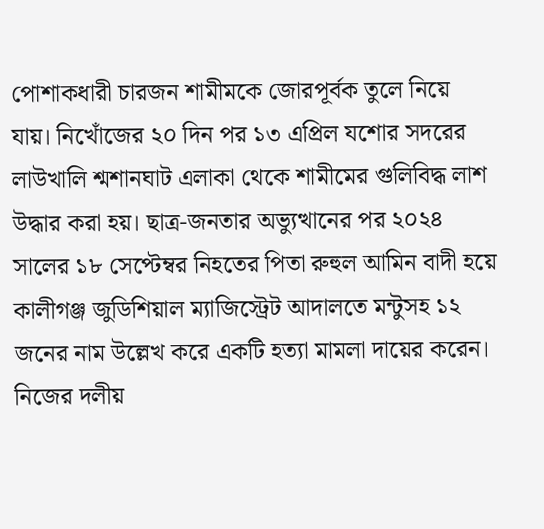পোশাকধারী চারজন শামীমকে জোরপূর্বক তুলে নিয়ে যায়। নিখোঁজের ২০ দিন পর ১৩ এপ্রিল যশোর সদরের লাউখালি শ্মশানঘাট এলাকা থেকে শামীমের গুলিবিদ্ধ লাশ উদ্ধার করা হয়। ছাত্র-জনতার অভ্যুত্থানের পর ২০২৪ সালের ১৮ সেপ্টেম্বর নিহতের পিতা রুহুল আমিন বাদী হয়ে কালীগঞ্জ জুডিশিয়াল ম্যাজিস্ট্রেট আদালতে মন্টুসহ ১২ জনের নাম উল্লেখ করে একটি হত্যা মামলা দায়ের করেন।
নিজের দলীয়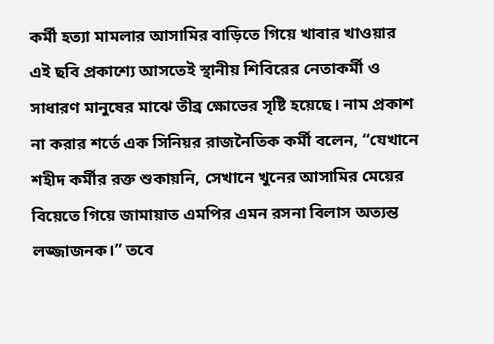কর্মী হত্যা মামলার আসামির বাড়িতে গিয়ে খাবার খাওয়ার এই ছবি প্রকাশ্যে আসতেই স্থানীয় শিবিরের নেতাকর্মী ও সাধারণ মানুষের মাঝে তীব্র ক্ষোভের সৃষ্টি হয়েছে। নাম প্রকাশ না করার শর্তে এক সিনিয়র রাজনৈতিক কর্মী বলেন, “যেখানে শহীদ কর্মীর রক্ত শুকায়নি, সেখানে খুনের আসামির মেয়ের বিয়েতে গিয়ে জামায়াত এমপির এমন রসনা বিলাস অত্যন্ত লজ্জাজনক।” তবে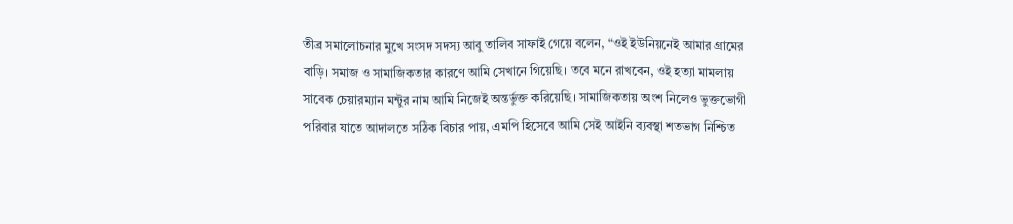তীব্র সমালোচনার মুখে সংসদ সদস্য আবু তালিব সাফাই গেয়ে বলেন, “ওই ইউনিয়নেই আমার গ্রামের বাড়ি। সমাজ ও সামাজিকতার কারণে আমি সেখানে গিয়েছি। তবে মনে রাখবেন, ওই হত্যা মামলায় সাবেক চেয়ারম্যান মন্টুর নাম আমি নিজেই অন্তর্ভুক্ত করিয়েছি। সামাজিকতায় অংশ নিলেও ভুক্তভোগী পরিবার যাতে আদালতে সঠিক বিচার পায়, এমপি হিসেবে আমি সেই আইনি ব্যবস্থা শতভাগ নিশ্চিত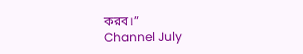করব।”
Channel July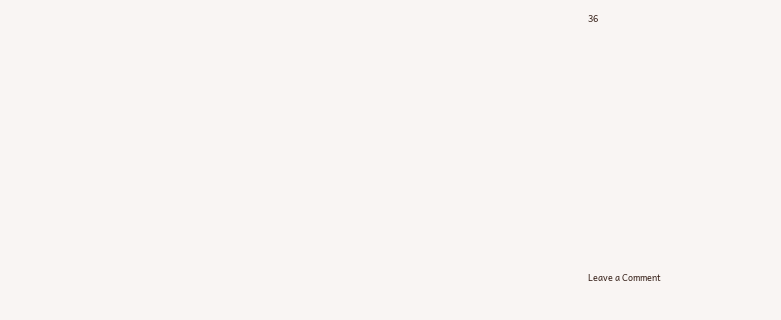36

















Leave a Comment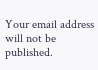Your email address will not be published.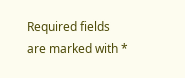Required fields are marked with *